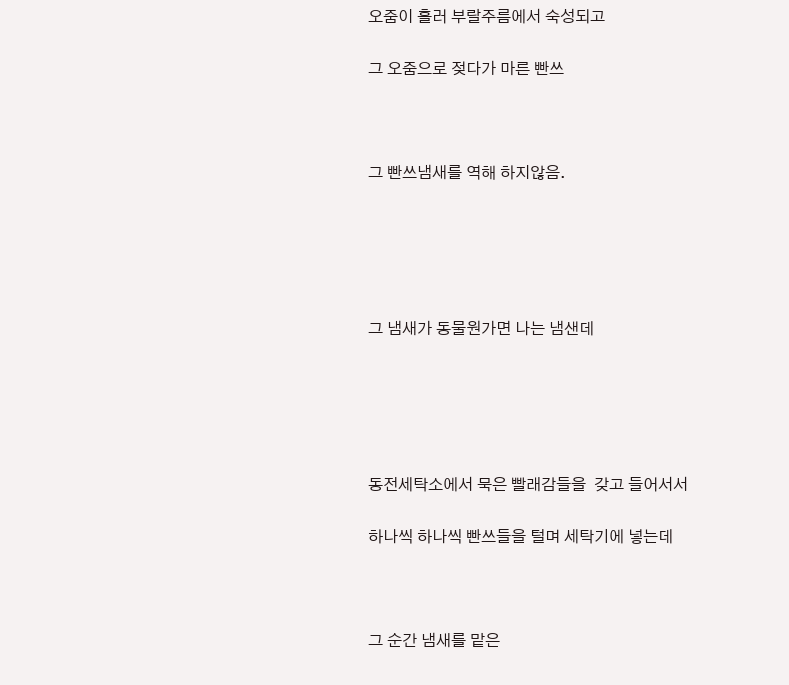오줌이 흘러 부랄주름에서 숙성되고

그 오줌으로 젖다가 마른 빤쓰



그 빤쓰냄새를 역해 하지않음.





그 냄새가 동물원가면 나는 냄샌데





동전세탁소에서 묵은 빨래감들을  갖고 들어서서

하나씩 하나씩 빤쓰들을 털며 세탁기에 넣는데



그 순간 냄새를 맡은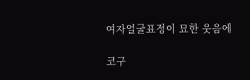여자얼굴표정이 묘한 웃음에

코구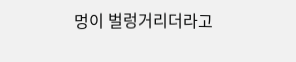멍이 벌렁거리더라고